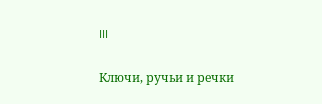III

Ключи, ручьи и речки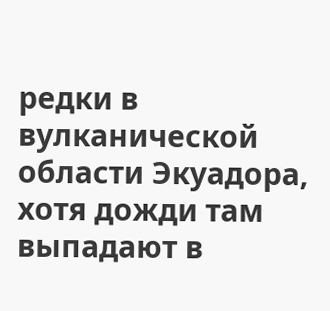редки в вулканической области Экуадора, хотя дожди там выпадают в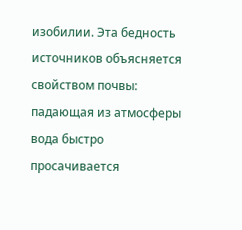изобилии. Эта бедность источников объясняется свойством почвы: падающая из атмосферы вода быстро просачивается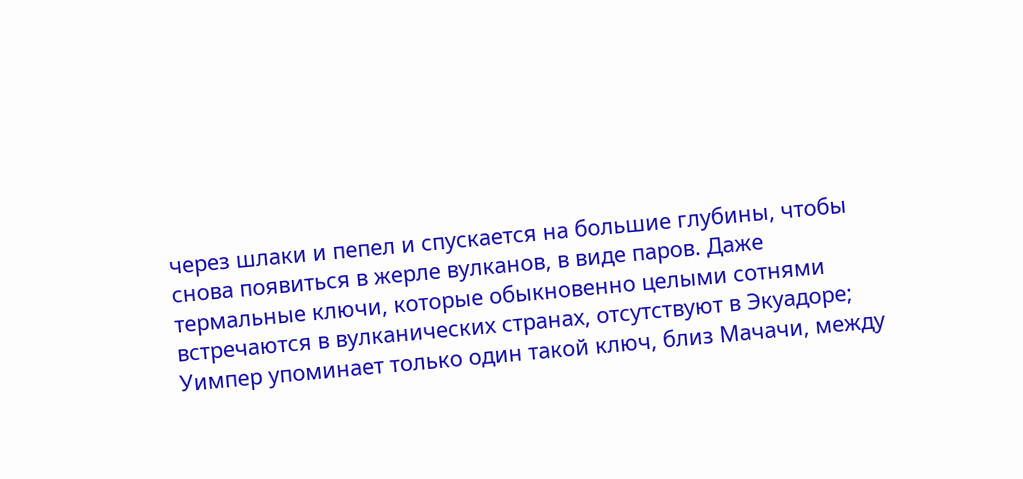через шлаки и пепел и спускается на большие глубины, чтобы снова появиться в жерле вулканов, в виде паров. Даже термальные ключи, которые обыкновенно целыми сотнями встречаются в вулканических странах, отсутствуют в Экуадоре; Уимпер упоминает только один такой ключ, близ Мачачи, между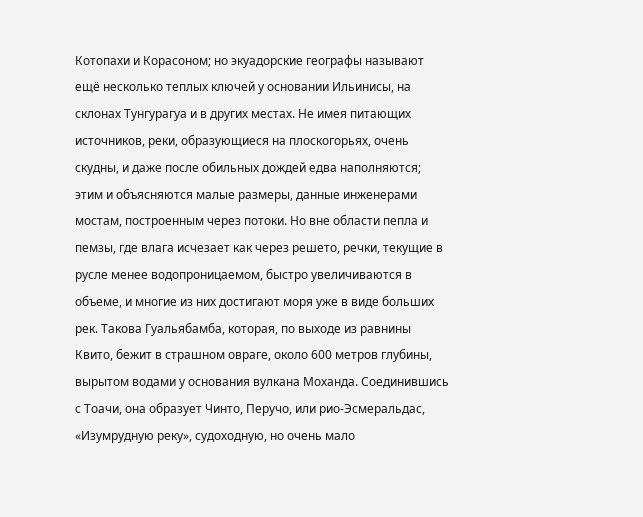Котопахи и Корасоном; но экуадорские географы называют ещё несколько теплых ключей у основании Ильинисы, на склонах Тунгурагуа и в других местах. Не имея питающих источников, реки, образующиеся на плоскогорьях, очень скудны, и даже после обильных дождей едва наполняются; этим и объясняются малые размеры, данные инженерами мостам, построенным через потоки. Но вне области пепла и пемзы, где влага исчезает как через решето, речки, текущие в русле менее водопроницаемом, быстро увеличиваются в объеме, и многие из них достигают моря уже в виде больших рек. Такова Гуальябамба, которая, по выходе из равнины Квито, бежит в страшном овраге, около 600 метров глубины, вырытом водами у основания вулкана Моханда. Соединившись с Тоачи, она образует Чинто, Перучо, или рио-Эсмеральдас, «Изумрудную реку», судоходную, но очень мало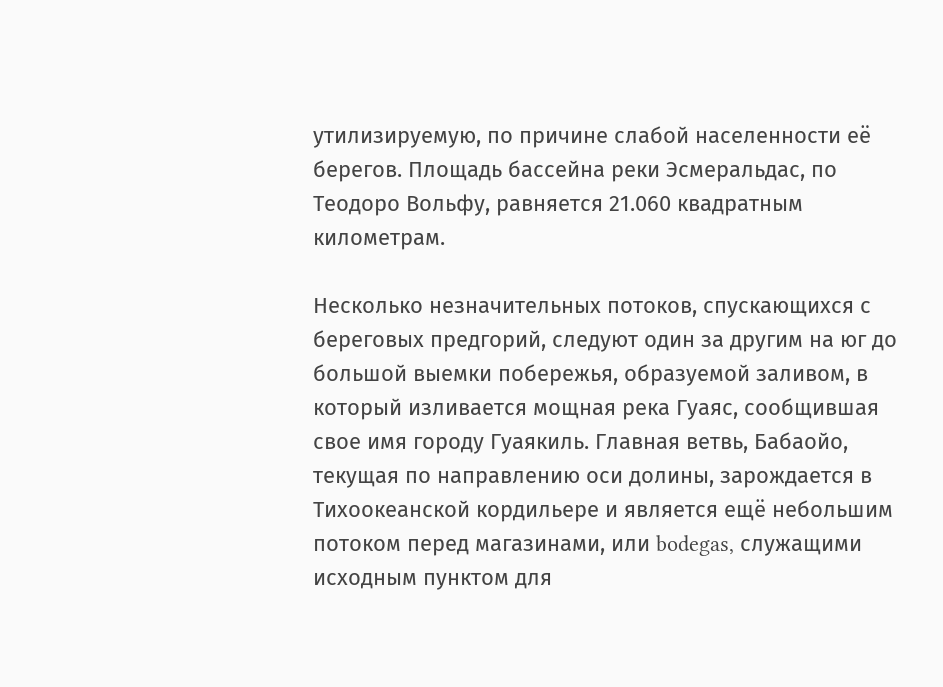утилизируемую, по причине слабой населенности её берегов. Площадь бассейна реки Эсмеральдас, по Теодоро Вольфу, равняется 21.060 квадратным километрам.

Несколько незначительных потоков, спускающихся с береговых предгорий, следуют один за другим на юг до большой выемки побережья, образуемой заливом, в который изливается мощная река Гуаяс, сообщившая свое имя городу Гуаякиль. Главная ветвь, Бабаойо, текущая по направлению оси долины, зарождается в Тихоокеанской кордильере и является ещё небольшим потоком перед магазинами, или bodegas, служащими исходным пунктом для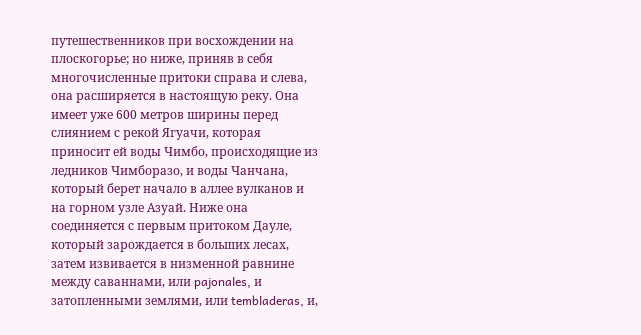путешественников при восхождении на плоскогорье; но ниже, приняв в себя многочисленные притоки справа и слева, она расширяется в настоящую реку. Она имеет уже 600 метров ширины перед слиянием с рекой Ягуачи, которая приносит ей воды Чимбо, происходящие из ледников Чимборазо, и воды Чанчана, который берет начало в аллее вулканов и на горном узле Азуай. Ниже она соединяется с первым притоком Дауле, который зарождается в больших лесах, затем извивается в низменной равнине между саваннами, или pajonales, и затопленными землями, или tembladeras, и,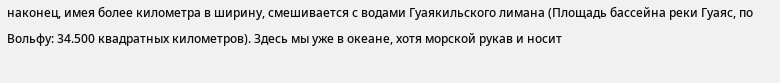наконец, имея более километра в ширину, смешивается с водами Гуаякильского лимана (Площадь бассейна реки Гуаяс, по Вольфу: 34.500 квадратных километров). Здесь мы уже в океане, хотя морской рукав и носит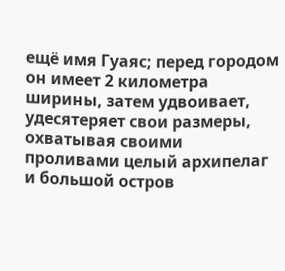ещё имя Гуаяс; перед городом он имеет 2 километра ширины, затем удвоивает, удесятеряет свои размеры, охватывая своими проливами целый архипелаг и большой остров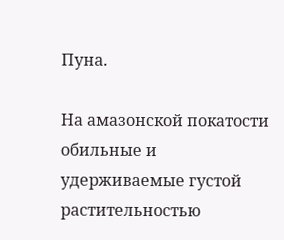Пуна.

На амазонской покатости обильные и удерживаемые густой растительностью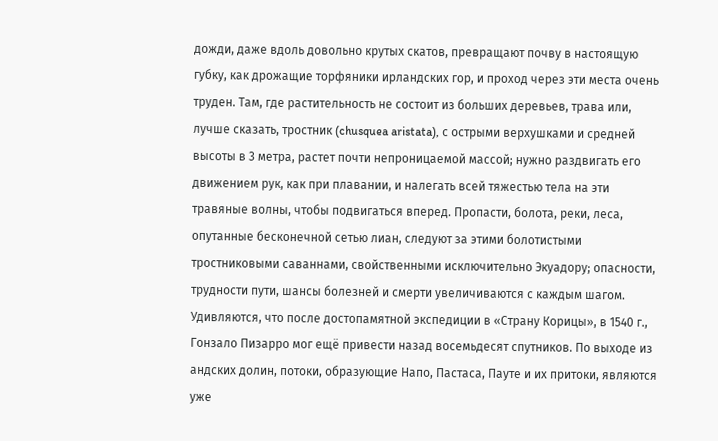дожди, даже вдоль довольно крутых скатов, превращают почву в настоящую губку, как дрожащие торфяники ирландских гор, и проход через эти места очень труден. Там, где растительность не состоит из больших деревьев, трава или, лучше сказать, тростник (chusquea aristata), с острыми верхушками и средней высоты в 3 метра, растет почти непроницаемой массой; нужно раздвигать его движением рук, как при плавании, и налегать всей тяжестью тела на эти травяные волны, чтобы подвигаться вперед. Пропасти, болота, реки, леса, опутанные бесконечной сетью лиан, следуют за этими болотистыми тростниковыми саваннами, свойственными исключительно Экуадору; опасности, трудности пути, шансы болезней и смерти увеличиваются с каждым шагом. Удивляются, что после достопамятной экспедиции в «Страну Корицы», в 1540 г., Гонзало Пизарро мог ещё привести назад восемьдесят спутников. По выходе из андских долин, потоки, образующие Напо, Пастаса, Пауте и их притоки, являются уже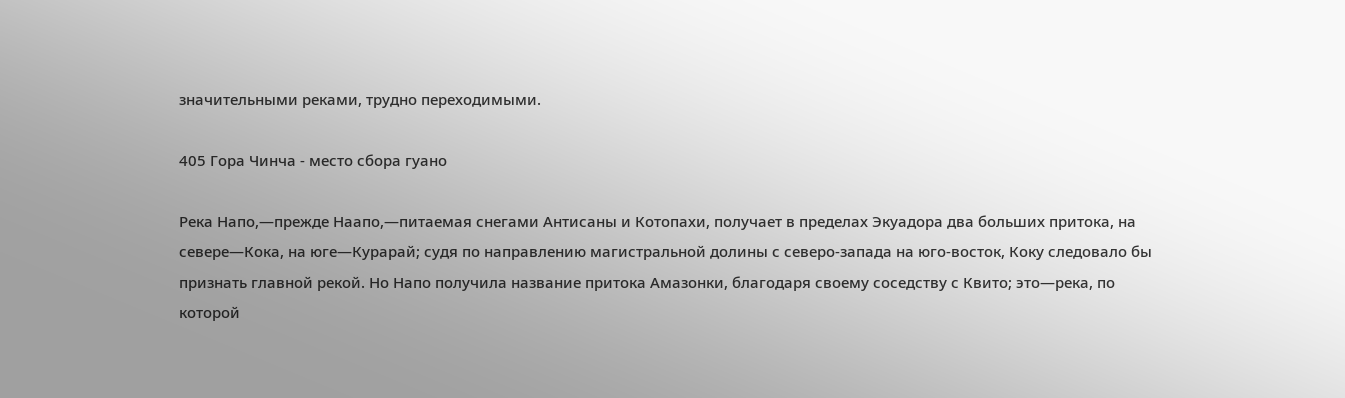значительными реками, трудно переходимыми.

405 Гора Чинча - место сбора гуано

Река Напо,—прежде Наапо,—питаемая снегами Антисаны и Котопахи, получает в пределах Экуадора два больших притока, на севере—Кока, на юге—Курарай; судя по направлению магистральной долины с северо-запада на юго-восток, Коку следовало бы признать главной рекой. Но Напо получила название притока Амазонки, благодаря своему соседству с Квито; это—река, по которой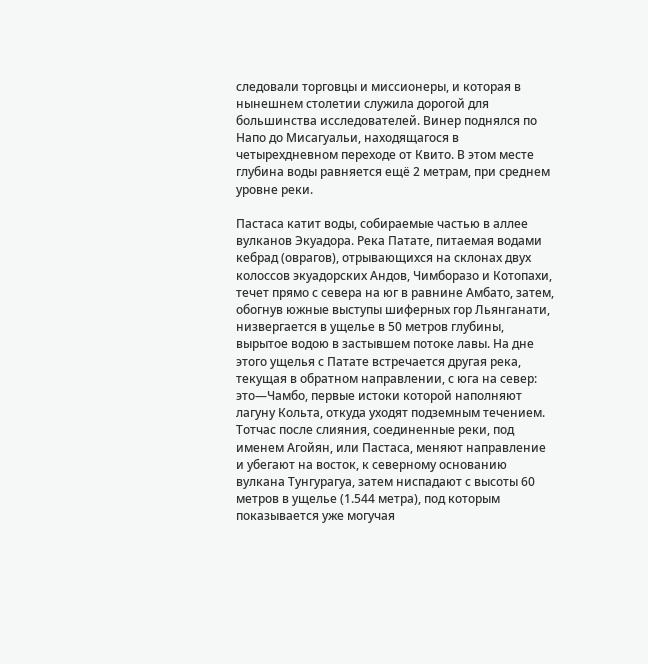следовали торговцы и миссионеры, и которая в нынешнем столетии служила дорогой для большинства исследователей. Винер поднялся по Напо до Мисагуальи, находящагося в четырехдневном переходе от Квито. В этом месте глубина воды равняется ещё 2 метрам, при среднем уровне реки.

Пастаса катит воды, собираемые частью в аллее вулканов Экуадора. Река Патате, питаемая водами кебрад (оврагов), отрывающихся на склонах двух колоссов экуадорских Андов, Чимборазо и Котопахи, течет прямо с севера на юг в равнине Амбато, затем, обогнув южные выступы шиферных гор Льянганати, низвергается в ущелье в 50 метров глубины, вырытое водою в застывшем потоке лавы. На дне этого ущелья с Патате встречается другая река, текущая в обратном направлении, с юга на север: это—Чамбо, первые истоки которой наполняют лагуну Кольта, откуда уходят подземным течением. Тотчас после слияния, соединенные реки, под именем Агойян, или Пастаса, меняют направление и убегают на восток, к северному основанию вулкана Тунгурагуа, затем ниспадают с высоты 60 метров в ущелье (1.544 метра), под которым показывается уже могучая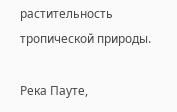растительность тропической природы.

Река Пауте,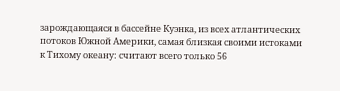зарождающаяся в бассейне Куэнка, из всех атлантических потоков Южной Америки, самая близкая своими истоками к Тихому океану: считают всего только 56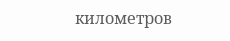километров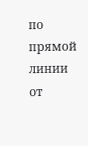по прямой линии от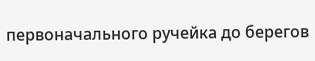первоначального ручейка до берегов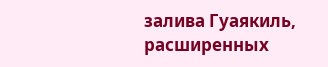залива Гуаякиль, расширенных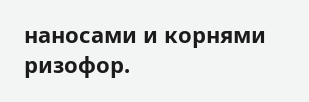наносами и корнями ризофор.